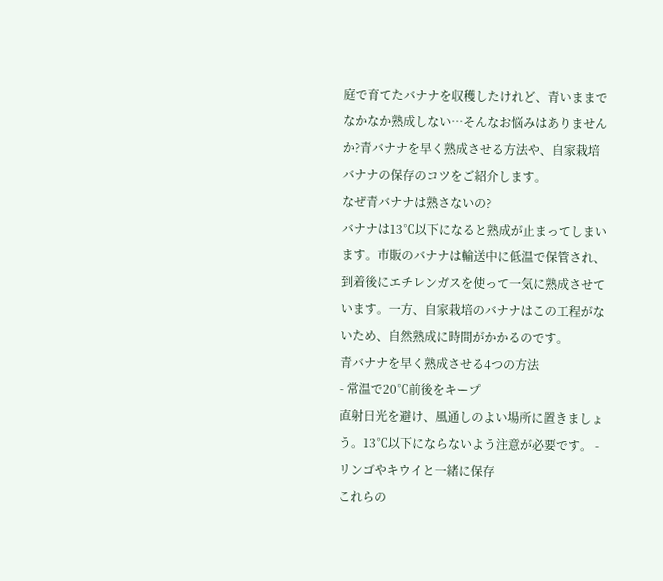庭で育てたバナナを収穫したけれど、青いままでなかなか熟成しない…そんなお悩みはありませんか?青バナナを早く熟成させる方法や、自家栽培バナナの保存のコツをご紹介します。
なぜ青バナナは熟さないの?
バナナは13℃以下になると熟成が止まってしまいます。市販のバナナは輸送中に低温で保管され、到着後にエチレンガスを使って一気に熟成させています。一方、自家栽培のバナナはこの工程がないため、自然熟成に時間がかかるのです。
青バナナを早く熟成させる4つの方法
- 常温で20℃前後をキープ
直射日光を避け、風通しのよい場所に置きましょう。13℃以下にならないよう注意が必要です。 - リンゴやキウイと一緒に保存
これらの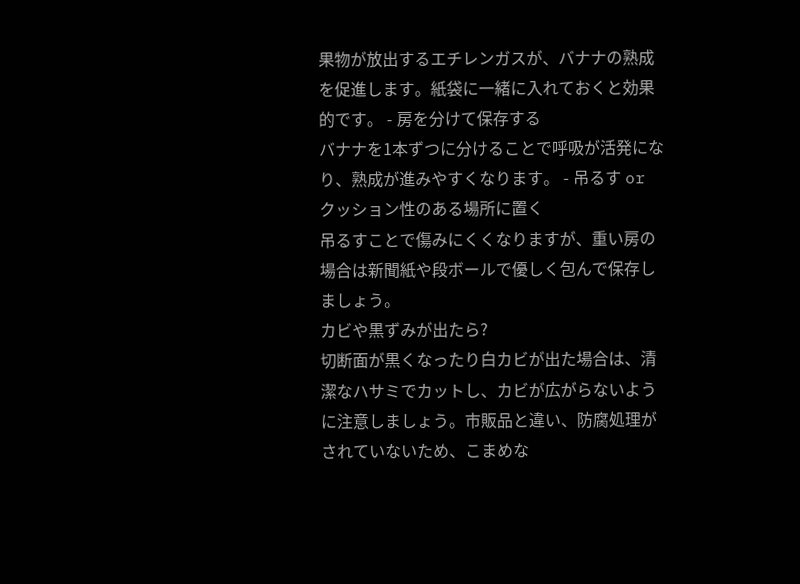果物が放出するエチレンガスが、バナナの熟成を促進します。紙袋に一緒に入れておくと効果的です。 - 房を分けて保存する
バナナを1本ずつに分けることで呼吸が活発になり、熟成が進みやすくなります。 - 吊るす or クッション性のある場所に置く
吊るすことで傷みにくくなりますが、重い房の場合は新聞紙や段ボールで優しく包んで保存しましょう。
カビや黒ずみが出たら?
切断面が黒くなったり白カビが出た場合は、清潔なハサミでカットし、カビが広がらないように注意しましょう。市販品と違い、防腐処理がされていないため、こまめな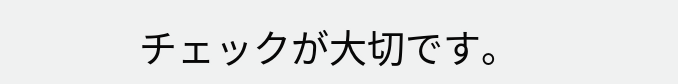チェックが大切です。